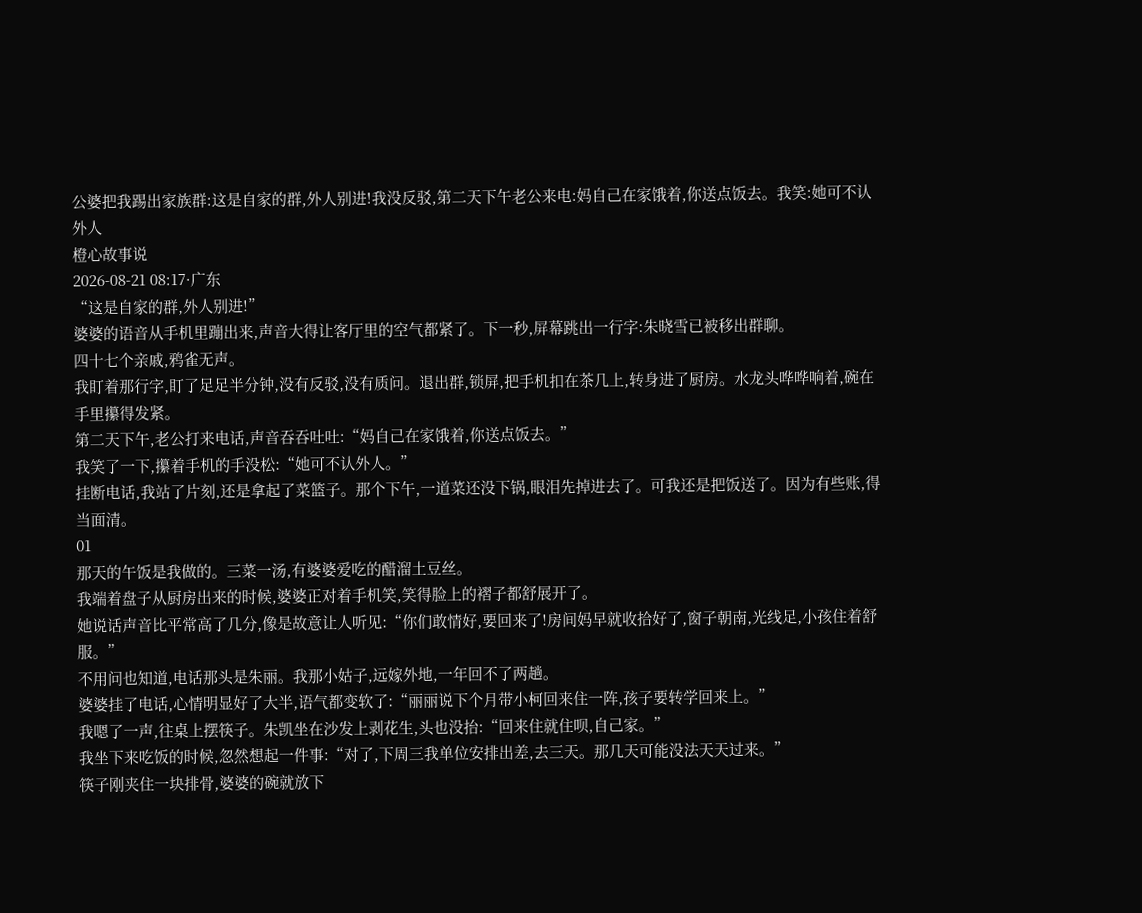公婆把我踢出家族群:这是自家的群,外人别进!我没反驳,第二天下午老公来电:妈自己在家饿着,你送点饭去。我笑:她可不认外人
橙心故事说
2026-08-21 08:17·广东
“这是自家的群,外人别进!”
婆婆的语音从手机里蹦出来,声音大得让客厅里的空气都紧了。下一秒,屏幕跳出一行字:朱晓雪已被移出群聊。
四十七个亲戚,鸦雀无声。
我盯着那行字,盯了足足半分钟,没有反驳,没有质问。退出群,锁屏,把手机扣在茶几上,转身进了厨房。水龙头哗哗响着,碗在手里攥得发紧。
第二天下午,老公打来电话,声音吞吞吐吐:“妈自己在家饿着,你送点饭去。”
我笑了一下,攥着手机的手没松:“她可不认外人。”
挂断电话,我站了片刻,还是拿起了菜篮子。那个下午,一道菜还没下锅,眼泪先掉进去了。可我还是把饭送了。因为有些账,得当面清。
01
那天的午饭是我做的。三菜一汤,有婆婆爱吃的醋溜土豆丝。
我端着盘子从厨房出来的时候,婆婆正对着手机笑,笑得脸上的褶子都舒展开了。
她说话声音比平常高了几分,像是故意让人听见:“你们敢情好,要回来了!房间妈早就收拾好了,窗子朝南,光线足,小孩住着舒服。”
不用问也知道,电话那头是朱丽。我那小姑子,远嫁外地,一年回不了两趟。
婆婆挂了电话,心情明显好了大半,语气都变软了:“丽丽说下个月带小柯回来住一阵,孩子要转学回来上。”
我嗯了一声,往桌上摆筷子。朱凯坐在沙发上剥花生,头也没抬:“回来住就住呗,自己家。”
我坐下来吃饭的时候,忽然想起一件事:“对了,下周三我单位安排出差,去三天。那几天可能没法天天过来。”
筷子刚夹住一块排骨,婆婆的碗就放下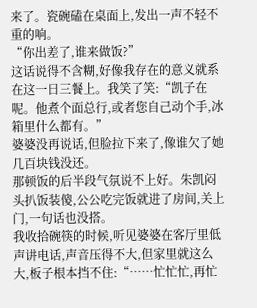来了。瓷碗磕在桌面上,发出一声不轻不重的响。
“你出差了,谁来做饭?”
这话说得不含糊,好像我存在的意义就系在这一日三餐上。我笑了笑:“凯子在呢。他煮个面总行,或者您自己动个手,冰箱里什么都有。”
婆婆没再说话,但脸拉下来了,像谁欠了她几百块钱没还。
那顿饭的后半段气氛说不上好。朱凯闷头扒饭装傻,公公吃完饭就进了房间,关上门,一句话也没搭。
我收拾碗筷的时候,听见婆婆在客厅里低声讲电话,声音压得不大,但家里就这么大,板子根本挡不住:“……忙忙忙,再忙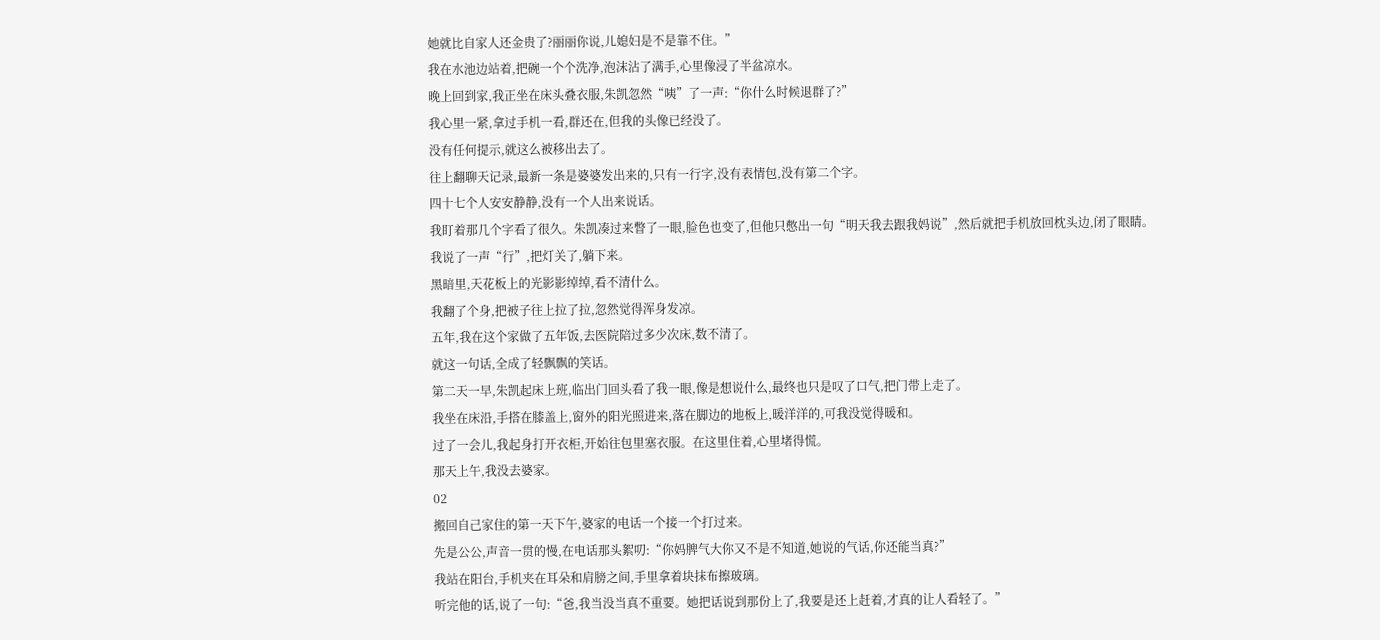她就比自家人还金贵了?丽丽你说,儿媳妇是不是靠不住。”
我在水池边站着,把碗一个个洗净,泡沫沾了满手,心里像浸了半盆凉水。
晚上回到家,我正坐在床头叠衣服,朱凯忽然“咦”了一声:“你什么时候退群了?”
我心里一紧,拿过手机一看,群还在,但我的头像已经没了。
没有任何提示,就这么被移出去了。
往上翻聊天记录,最新一条是婆婆发出来的,只有一行字,没有表情包,没有第二个字。
四十七个人安安静静,没有一个人出来说话。
我盯着那几个字看了很久。朱凯凑过来瞥了一眼,脸色也变了,但他只憋出一句“明天我去跟我妈说”,然后就把手机放回枕头边,闭了眼睛。
我说了一声“行”,把灯关了,躺下来。
黑暗里,天花板上的光影影绰绰,看不清什么。
我翻了个身,把被子往上拉了拉,忽然觉得浑身发凉。
五年,我在这个家做了五年饭,去医院陪过多少次床,数不清了。
就这一句话,全成了轻飘飘的笑话。
第二天一早,朱凯起床上班,临出门回头看了我一眼,像是想说什么,最终也只是叹了口气,把门带上走了。
我坐在床沿,手搭在膝盖上,窗外的阳光照进来,落在脚边的地板上,暖洋洋的,可我没觉得暖和。
过了一会儿,我起身打开衣柜,开始往包里塞衣服。在这里住着,心里堵得慌。
那天上午,我没去婆家。
02
搬回自己家住的第一天下午,婆家的电话一个接一个打过来。
先是公公,声音一贯的慢,在电话那头絮叨:“你妈脾气大你又不是不知道,她说的气话,你还能当真?”
我站在阳台,手机夹在耳朵和肩膀之间,手里拿着块抹布擦玻璃。
听完他的话,说了一句:“爸,我当没当真不重要。她把话说到那份上了,我要是还上赶着,才真的让人看轻了。”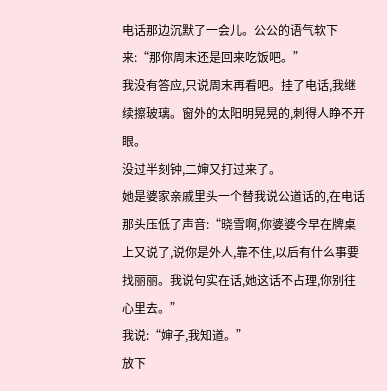电话那边沉默了一会儿。公公的语气软下来:“那你周末还是回来吃饭吧。”
我没有答应,只说周末再看吧。挂了电话,我继续擦玻璃。窗外的太阳明晃晃的,刺得人睁不开眼。
没过半刻钟,二婶又打过来了。
她是婆家亲戚里头一个替我说公道话的,在电话那头压低了声音:“晓雪啊,你婆婆今早在牌桌上又说了,说你是外人,靠不住,以后有什么事要找丽丽。我说句实在话,她这话不占理,你别往心里去。”
我说:“婶子,我知道。”
放下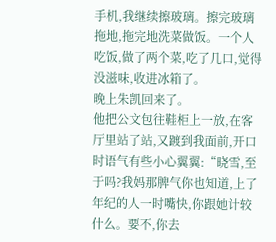手机,我继续擦玻璃。擦完玻璃拖地,拖完地洗菜做饭。一个人吃饭,做了两个菜,吃了几口,觉得没滋味,收进冰箱了。
晚上朱凯回来了。
他把公文包往鞋柜上一放,在客厅里站了站,又踱到我面前,开口时语气有些小心翼翼:“晓雪,至于吗?我妈那脾气你也知道,上了年纪的人一时嘴快,你跟她计较什么。要不,你去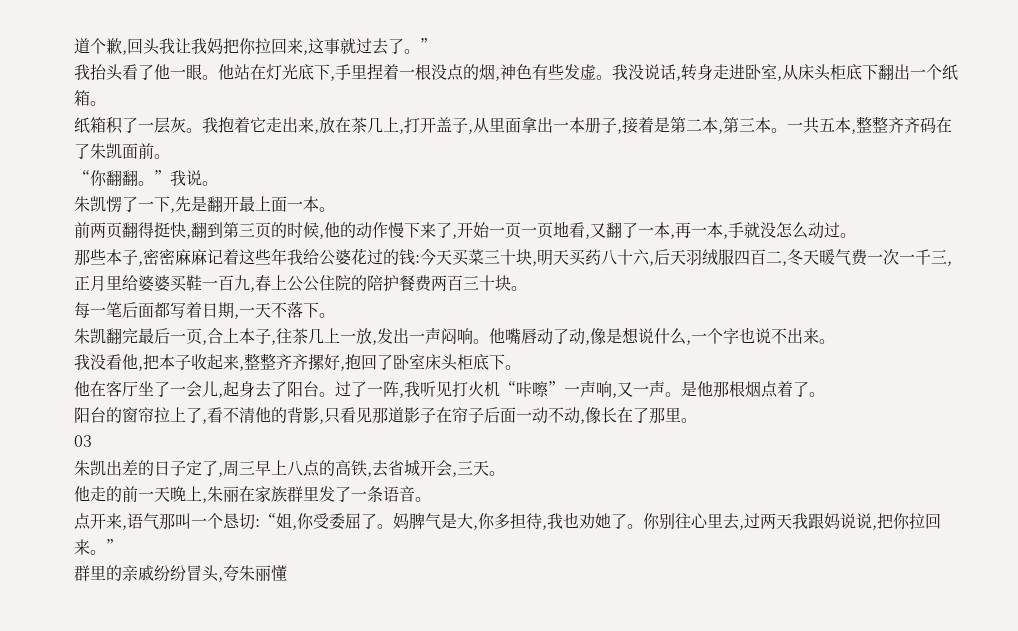道个歉,回头我让我妈把你拉回来,这事就过去了。”
我抬头看了他一眼。他站在灯光底下,手里捏着一根没点的烟,神色有些发虚。我没说话,转身走进卧室,从床头柜底下翻出一个纸箱。
纸箱积了一层灰。我抱着它走出来,放在茶几上,打开盖子,从里面拿出一本册子,接着是第二本,第三本。一共五本,整整齐齐码在了朱凯面前。
“你翻翻。”我说。
朱凯愣了一下,先是翻开最上面一本。
前两页翻得挺快,翻到第三页的时候,他的动作慢下来了,开始一页一页地看,又翻了一本,再一本,手就没怎么动过。
那些本子,密密麻麻记着这些年我给公婆花过的钱:今天买菜三十块,明天买药八十六,后天羽绒服四百二,冬天暖气费一次一千三,正月里给婆婆买鞋一百九,春上公公住院的陪护餐费两百三十块。
每一笔后面都写着日期,一天不落下。
朱凯翻完最后一页,合上本子,往茶几上一放,发出一声闷响。他嘴唇动了动,像是想说什么,一个字也说不出来。
我没看他,把本子收起来,整整齐齐摞好,抱回了卧室床头柜底下。
他在客厅坐了一会儿,起身去了阳台。过了一阵,我听见打火机“咔嚓”一声响,又一声。是他那根烟点着了。
阳台的窗帘拉上了,看不清他的背影,只看见那道影子在帘子后面一动不动,像长在了那里。
03
朱凯出差的日子定了,周三早上八点的高铁,去省城开会,三天。
他走的前一天晚上,朱丽在家族群里发了一条语音。
点开来,语气那叫一个恳切:“姐,你受委屈了。妈脾气是大,你多担待,我也劝她了。你别往心里去,过两天我跟妈说说,把你拉回来。”
群里的亲戚纷纷冒头,夸朱丽懂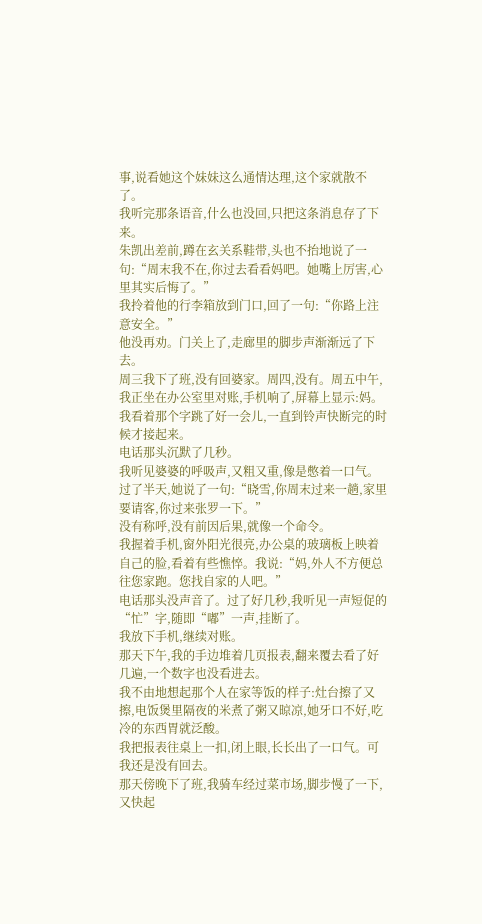事,说看她这个妹妹这么通情达理,这个家就散不了。
我听完那条语音,什么也没回,只把这条消息存了下来。
朱凯出差前,蹲在玄关系鞋带,头也不抬地说了一句:“周末我不在,你过去看看妈吧。她嘴上厉害,心里其实后悔了。”
我拎着他的行李箱放到门口,回了一句:“你路上注意安全。”
他没再劝。门关上了,走廊里的脚步声渐渐远了下去。
周三我下了班,没有回婆家。周四,没有。周五中午,我正坐在办公室里对账,手机响了,屏幕上显示:妈。
我看着那个字跳了好一会儿,一直到铃声快断完的时候才接起来。
电话那头沉默了几秒。
我听见婆婆的呼吸声,又粗又重,像是憋着一口气。
过了半天,她说了一句:“晓雪,你周末过来一趟,家里要请客,你过来张罗一下。”
没有称呼,没有前因后果,就像一个命令。
我握着手机,窗外阳光很亮,办公桌的玻璃板上映着自己的脸,看着有些憔悴。我说:“妈,外人不方便总往您家跑。您找自家的人吧。”
电话那头没声音了。过了好几秒,我听见一声短促的“忙”字,随即“嘟”一声,挂断了。
我放下手机,继续对账。
那天下午,我的手边堆着几页报表,翻来覆去看了好几遍,一个数字也没看进去。
我不由地想起那个人在家等饭的样子:灶台擦了又擦,电饭煲里隔夜的米煮了粥又晾凉,她牙口不好,吃冷的东西胃就泛酸。
我把报表往桌上一扣,闭上眼,长长出了一口气。可我还是没有回去。
那天傍晚下了班,我骑车经过菜市场,脚步慢了一下,又快起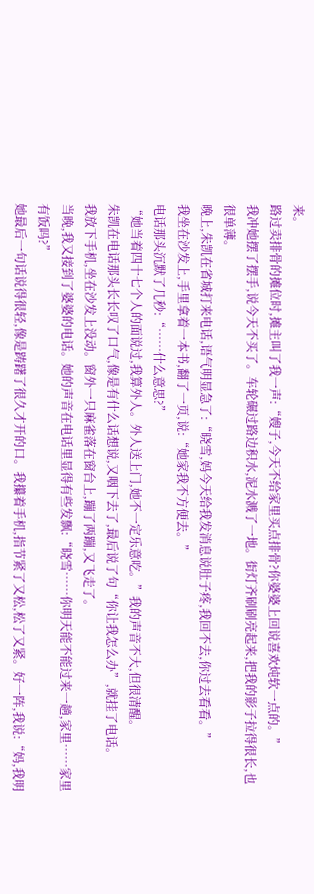来。
路过卖排骨的摊位时,摊主叫了我一声:“嫂子,今天不给家里买点排骨?你婆婆上回说喜欢炖软一点的。”
我冲她摆了摆手,说今天不买了。车轮碾过路边积水,泥水溅了一地。街灯齐刷刷亮起来,把我的影子拉得很长,也很单薄。
晚上,朱凯在省城打来电话,语气明显急了:“晓雪,妈今天给我发消息说肚子疼,我回不去,你过去看看。”
我坐在沙发上,手里拿着一本书,翻了一页,说:“她家我不方便去。”
电话那头沉默了几秒:“……什么意思?”
“她当着四十七个人的面说过,我算外人。外人送上门,她不一定乐意吃。”我的声音不大,但很清醒。
朱凯在电话那头长长叹了口气,像是有什么话想说,又咽下去了,最后说了句“你让我怎么办”,就挂了电话。
我放下手机,坐在沙发上没动。窗外一只麻雀落在窗台上,蹦了两蹦,又飞走了。
当晚,我又接到了婆婆的电话。她的声音在电话里显得有些发飘:“晓雪……你明天能不能过来一趟,家里……家里有饭吗?”
她最后一句话说得很轻,像是踌躇了很久才开的口。我攥着手机,指节紧了又松,松了又紧。好一阵,我说:“妈,我明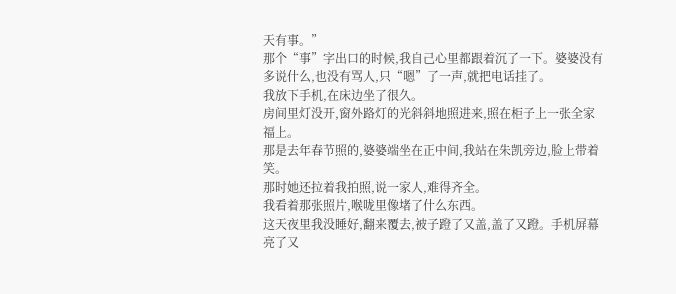天有事。”
那个“事”字出口的时候,我自己心里都跟着沉了一下。婆婆没有多说什么,也没有骂人,只“嗯”了一声,就把电话挂了。
我放下手机,在床边坐了很久。
房间里灯没开,窗外路灯的光斜斜地照进来,照在柜子上一张全家福上。
那是去年春节照的,婆婆端坐在正中间,我站在朱凯旁边,脸上带着笑。
那时她还拉着我拍照,说一家人,难得齐全。
我看着那张照片,喉咙里像堵了什么东西。
这天夜里我没睡好,翻来覆去,被子蹬了又盖,盖了又蹬。手机屏幕亮了又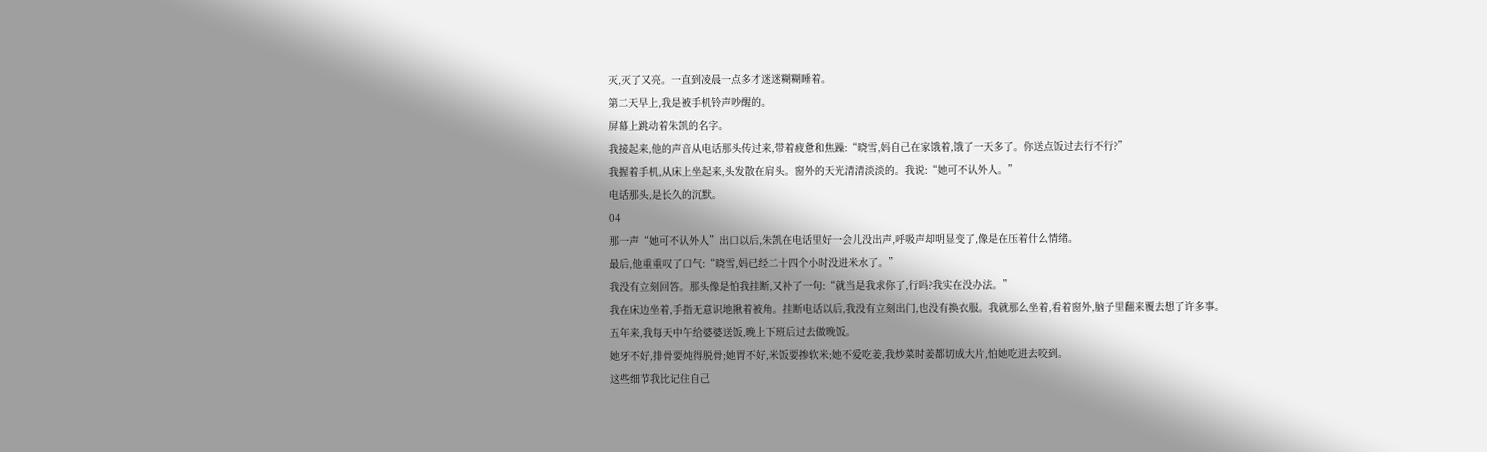灭,灭了又亮。一直到凌晨一点多才迷迷糊糊睡着。
第二天早上,我是被手机铃声吵醒的。
屏幕上跳动着朱凯的名字。
我接起来,他的声音从电话那头传过来,带着疲惫和焦躁:“晓雪,妈自己在家饿着,饿了一天多了。你送点饭过去行不行?”
我握着手机,从床上坐起来,头发散在肩头。窗外的天光清清淡淡的。我说:“她可不认外人。”
电话那头,是长久的沉默。
04
那一声“她可不认外人”出口以后,朱凯在电话里好一会儿没出声,呼吸声却明显变了,像是在压着什么情绪。
最后,他重重叹了口气:“晓雪,妈已经二十四个小时没进米水了。”
我没有立刻回答。那头像是怕我挂断,又补了一句:“就当是我求你了,行吗?我实在没办法。”
我在床边坐着,手指无意识地揪着被角。挂断电话以后,我没有立刻出门,也没有换衣服。我就那么坐着,看着窗外,脑子里翻来覆去想了许多事。
五年来,我每天中午给婆婆送饭,晚上下班后过去做晚饭。
她牙不好,排骨要炖得脱骨;她胃不好,米饭要掺软米;她不爱吃姜,我炒菜时姜都切成大片,怕她吃进去咬到。
这些细节我比记住自己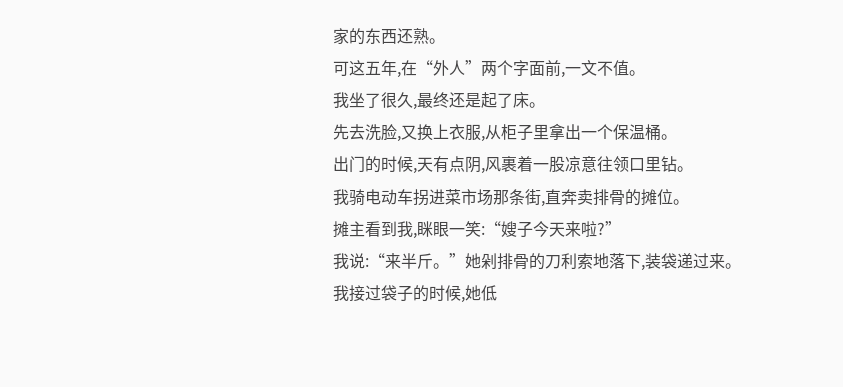家的东西还熟。
可这五年,在“外人”两个字面前,一文不值。
我坐了很久,最终还是起了床。
先去洗脸,又换上衣服,从柜子里拿出一个保温桶。
出门的时候,天有点阴,风裹着一股凉意往领口里钻。
我骑电动车拐进菜市场那条街,直奔卖排骨的摊位。
摊主看到我,眯眼一笑:“嫂子今天来啦?”
我说:“来半斤。”她剁排骨的刀利索地落下,装袋递过来。
我接过袋子的时候,她低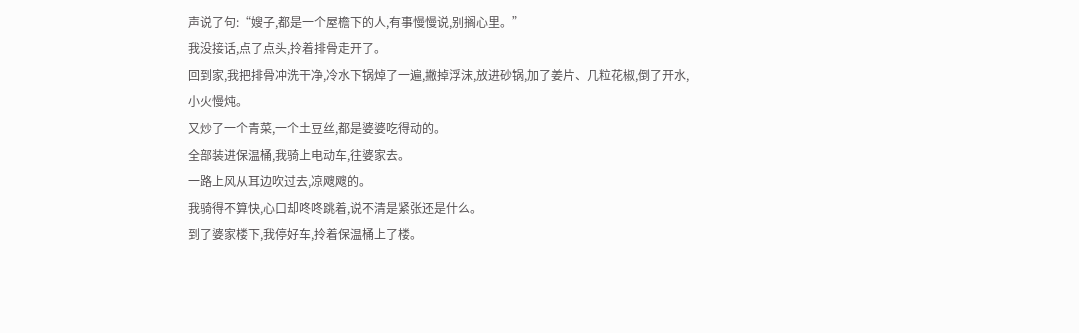声说了句:“嫂子,都是一个屋檐下的人,有事慢慢说,别搁心里。”
我没接话,点了点头,拎着排骨走开了。
回到家,我把排骨冲洗干净,冷水下锅焯了一遍,撇掉浮沫,放进砂锅,加了姜片、几粒花椒,倒了开水,小火慢炖。
又炒了一个青菜,一个土豆丝,都是婆婆吃得动的。
全部装进保温桶,我骑上电动车,往婆家去。
一路上风从耳边吹过去,凉飕飕的。
我骑得不算快,心口却咚咚跳着,说不清是紧张还是什么。
到了婆家楼下,我停好车,拎着保温桶上了楼。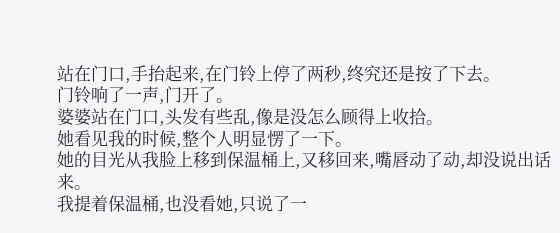站在门口,手抬起来,在门铃上停了两秒,终究还是按了下去。
门铃响了一声,门开了。
婆婆站在门口,头发有些乱,像是没怎么顾得上收拾。
她看见我的时候,整个人明显愣了一下。
她的目光从我脸上移到保温桶上,又移回来,嘴唇动了动,却没说出话来。
我提着保温桶,也没看她,只说了一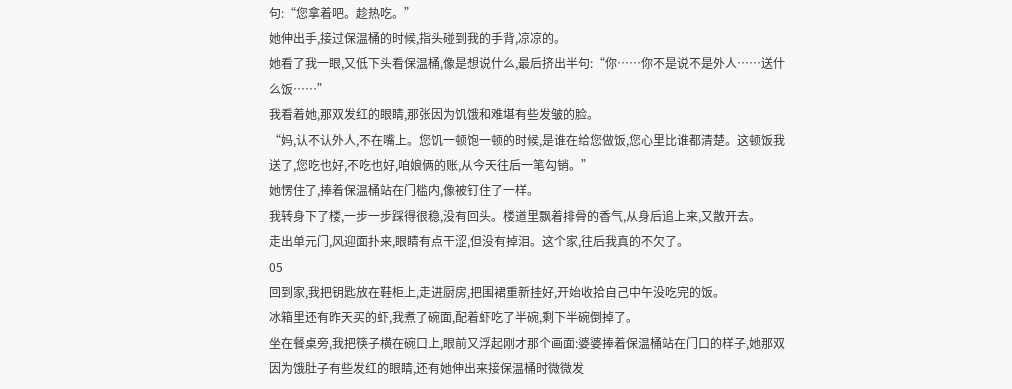句:“您拿着吧。趁热吃。”
她伸出手,接过保温桶的时候,指头碰到我的手背,凉凉的。
她看了我一眼,又低下头看保温桶,像是想说什么,最后挤出半句:“你……你不是说不是外人……送什么饭……”
我看着她,那双发红的眼睛,那张因为饥饿和难堪有些发皱的脸。
“妈,认不认外人,不在嘴上。您饥一顿饱一顿的时候,是谁在给您做饭,您心里比谁都清楚。这顿饭我送了,您吃也好,不吃也好,咱娘俩的账,从今天往后一笔勾销。”
她愣住了,捧着保温桶站在门槛内,像被钉住了一样。
我转身下了楼,一步一步踩得很稳,没有回头。楼道里飘着排骨的香气,从身后追上来,又散开去。
走出单元门,风迎面扑来,眼睛有点干涩,但没有掉泪。这个家,往后我真的不欠了。
05
回到家,我把钥匙放在鞋柜上,走进厨房,把围裙重新挂好,开始收拾自己中午没吃完的饭。
冰箱里还有昨天买的虾,我煮了碗面,配着虾吃了半碗,剩下半碗倒掉了。
坐在餐桌旁,我把筷子横在碗口上,眼前又浮起刚才那个画面:婆婆捧着保温桶站在门口的样子,她那双因为饿肚子有些发红的眼睛,还有她伸出来接保温桶时微微发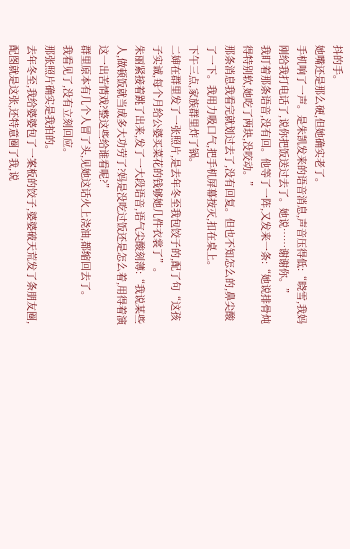抖的手。
她嘴还是那么硬,但她确实老了。
手机响了一声。是朱凯发来的语音消息,声音压得低:“晓雪,我妈刚给我打电话了,说你把饭送过去了。她说……谢谢你。”
我盯着那条语音,没有回。他等了一阵,又发来一条:“她说排骨炖得特别软,她吃了两块,没咬动。”
那条消息我看完就划过去了,没有回复。但也不知怎么的,鼻尖酸了一下。我用力吸口气,把手机屏幕按灭,扣在桌上。
下午三点,家族群里炸了锅。
二婶在群里发了一张照片,是去年冬至我包饺子的,配了句“这孩子实诚,每个月给公婆买菜花的钱够她几件衣裳了”。
朱丽紧接着跳了出来,发了一大段语音,语气尖酸刻薄:“我说某些人,做顿饭就当成多大功劳了?妈是没吃过饭还是怎么着,用得着演这一出苦情戏?整这些给谁看呢?”
群里原本有几个人冒了头,见她这话火上浇油,都缩回去了。
我看见了,没有立刻回应。
那张照片确实是我拍的。
去年冬至,我给婆婆包了一案板的饺子,婆婆破天荒发了条朋友圈,配图就是这张,还特意圈了我,说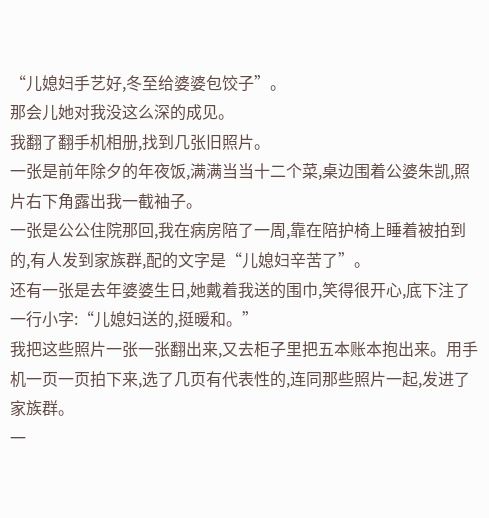“儿媳妇手艺好,冬至给婆婆包饺子”。
那会儿她对我没这么深的成见。
我翻了翻手机相册,找到几张旧照片。
一张是前年除夕的年夜饭,满满当当十二个菜,桌边围着公婆朱凯,照片右下角露出我一截袖子。
一张是公公住院那回,我在病房陪了一周,靠在陪护椅上睡着被拍到的,有人发到家族群,配的文字是“儿媳妇辛苦了”。
还有一张是去年婆婆生日,她戴着我送的围巾,笑得很开心,底下注了一行小字:“儿媳妇送的,挺暖和。”
我把这些照片一张一张翻出来,又去柜子里把五本账本抱出来。用手机一页一页拍下来,选了几页有代表性的,连同那些照片一起,发进了家族群。
一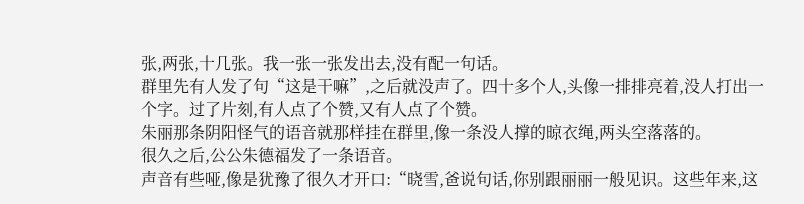张,两张,十几张。我一张一张发出去,没有配一句话。
群里先有人发了句“这是干嘛”,之后就没声了。四十多个人,头像一排排亮着,没人打出一个字。过了片刻,有人点了个赞,又有人点了个赞。
朱丽那条阴阳怪气的语音就那样挂在群里,像一条没人撑的晾衣绳,两头空落落的。
很久之后,公公朱德福发了一条语音。
声音有些哑,像是犹豫了很久才开口:“晓雪,爸说句话,你别跟丽丽一般见识。这些年来,这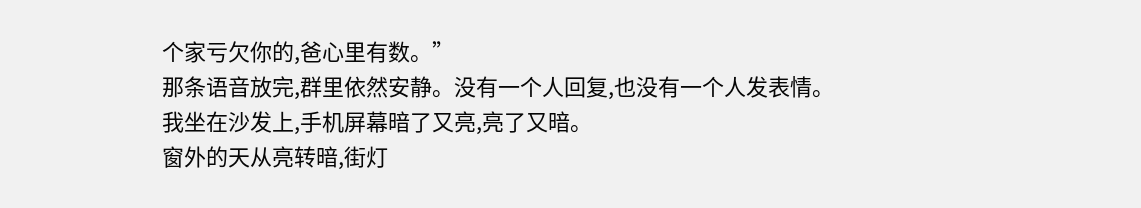个家亏欠你的,爸心里有数。”
那条语音放完,群里依然安静。没有一个人回复,也没有一个人发表情。
我坐在沙发上,手机屏幕暗了又亮,亮了又暗。
窗外的天从亮转暗,街灯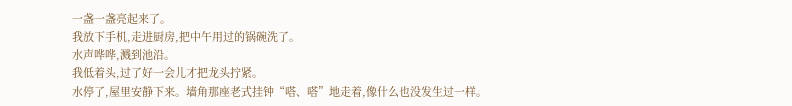一盏一盏亮起来了。
我放下手机,走进厨房,把中午用过的锅碗洗了。
水声哗哗,溅到池沿。
我低着头,过了好一会儿才把龙头拧紧。
水停了,屋里安静下来。墙角那座老式挂钟“嗒、嗒”地走着,像什么也没发生过一样。